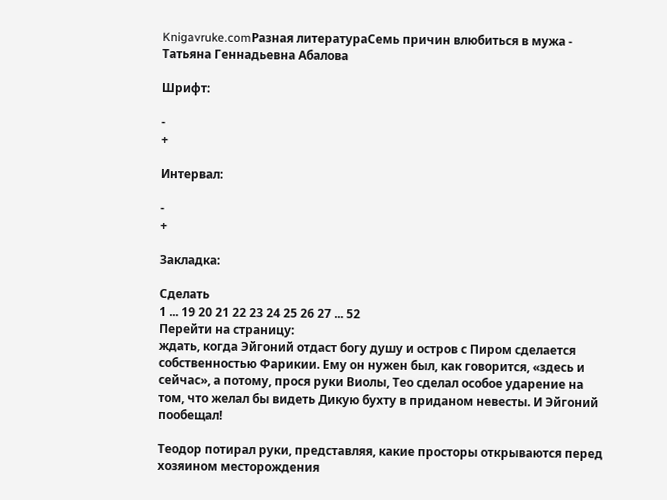Knigavruke.comРазная литератураСемь причин влюбиться в мужа - Татьяна Геннадьевна Абалова

Шрифт:

-
+

Интервал:

-
+

Закладка:

Сделать
1 ... 19 20 21 22 23 24 25 26 27 ... 52
Перейти на страницу:
ждать, когда Эйгоний отдаст богу душу и остров с Пиром сделается собственностью Фарикии. Ему он нужен был, как говорится, «здесь и сейчас», а потому, прося руки Виолы, Тео сделал особое ударение на том, что желал бы видеть Дикую бухту в приданом невесты. И Эйгоний пообещал!

Теодор потирал руки, представляя, какие просторы открываются перед хозяином месторождения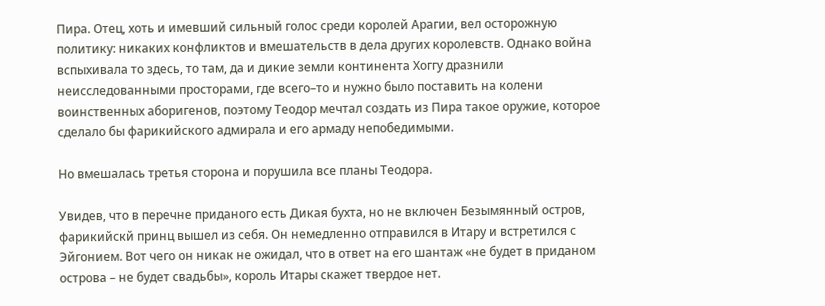Пира. Отец, хоть и имевший сильный голос среди королей Арагии, вел осторожную политику: никаких конфликтов и вмешательств в дела других королевств. Однако война вспыхивала то здесь, то там, да и дикие земли континента Хоггу дразнили неисследованными просторами, где всего–то и нужно было поставить на колени воинственных аборигенов, поэтому Теодор мечтал создать из Пира такое оружие, которое сделало бы фарикийского адмирала и его армаду непобедимыми.

Но вмешалась третья сторона и порушила все планы Теодора.

Увидев, что в перечне приданого есть Дикая бухта, но не включен Безымянный остров, фарикийскй принц вышел из себя. Он немедленно отправился в Итару и встретился с Эйгонием. Вот чего он никак не ожидал, что в ответ на его шантаж «не будет в приданом острова – не будет свадьбы», король Итары скажет твердое нет.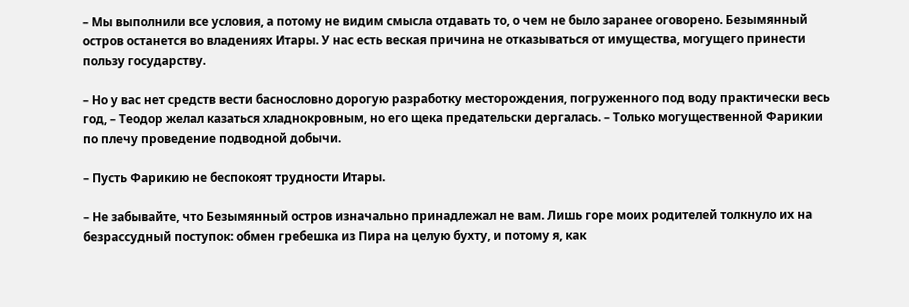– Мы выполнили все условия, а потому не видим смысла отдавать то, о чем не было заранее оговорено. Безымянный остров останется во владениях Итары. У нас есть веская причина не отказываться от имущества, могущего принести пользу государству.

– Но у вас нет средств вести баснословно дорогую разработку месторождения, погруженного под воду практически весь год, – Теодор желал казаться хладнокровным, но его щека предательски дергалась. – Только могущественной Фарикии по плечу проведение подводной добычи.

– Пусть Фарикию не беспокоят трудности Итары.

– Не забывайте, что Безымянный остров изначально принадлежал не вам. Лишь горе моих родителей толкнуло их на безрассудный поступок: обмен гребешка из Пира на целую бухту, и потому я, как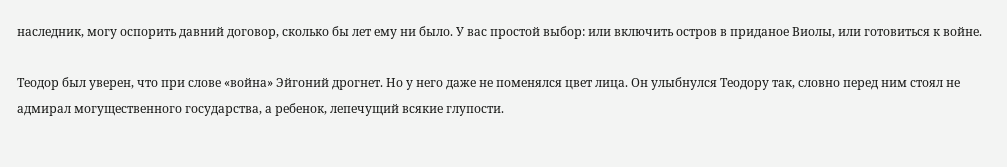наследник, могу оспорить давний договор, сколько бы лет ему ни было. У вас простой выбор: или включить остров в приданое Виолы, или готовиться к войне.

Теодор был уверен, что при слове «война» Эйгоний дрогнет. Но у него даже не поменялся цвет лица. Он улыбнулся Теодору так, словно перед ним стоял не адмирал могущественного государства, а ребенок, лепечущий всякие глупости.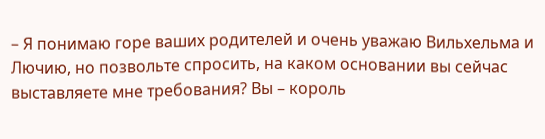– Я понимаю горе ваших родителей и очень уважаю Вильхельма и Лючию, но позвольте спросить, на каком основании вы сейчас выставляете мне требования? Вы – король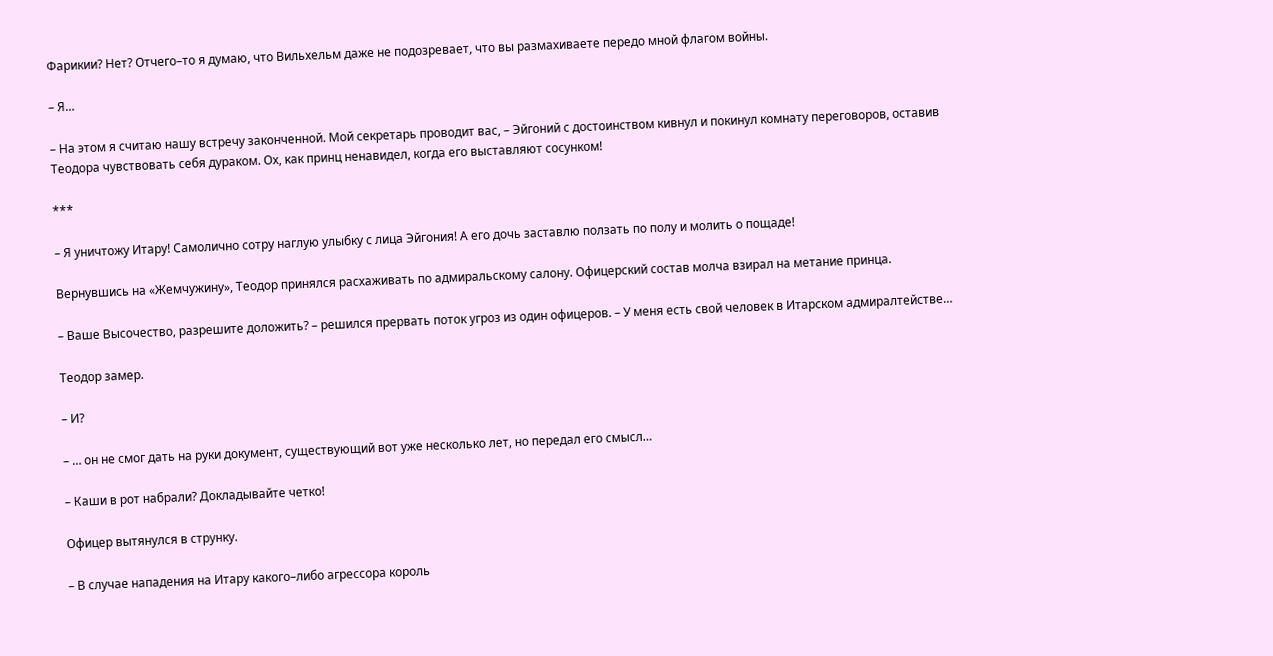Фарикии? Нет? Отчего–то я думаю, что Вильхельм даже не подозревает, что вы размахиваете передо мной флагом войны.

– Я…

– На этом я считаю нашу встречу законченной. Мой секретарь проводит вас, – Эйгоний с достоинством кивнул и покинул комнату переговоров, оставив Теодора чувствовать себя дураком. Ох, как принц ненавидел, когда его выставляют сосунком!

***

– Я уничтожу Итару! Самолично сотру наглую улыбку с лица Эйгония! А его дочь заставлю ползать по полу и молить о пощаде!

Вернувшись на «Жемчужину», Теодор принялся расхаживать по адмиральскому салону. Офицерский состав молча взирал на метание принца.

– Ваше Высочество, разрешите доложить? – решился прервать поток угроз из один офицеров. – У меня есть свой человек в Итарском адмиралтействе…

Теодор замер.

– И?

– … он не смог дать на руки документ, существующий вот уже несколько лет, но передал его смысл…

– Каши в рот набрали? Докладывайте четко!

Офицер вытянулся в струнку.

– В случае нападения на Итару какого–либо агрессора король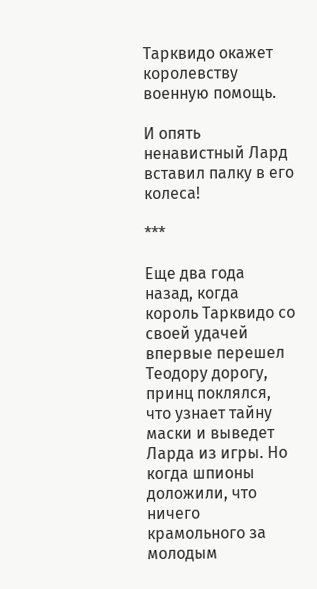Тарквидо окажет королевству военную помощь.

И опять ненавистный Лард вставил палку в его колеса!

***

Еще два года назад, когда король Тарквидо со своей удачей впервые перешел Теодору дорогу, принц поклялся, что узнает тайну маски и выведет Ларда из игры. Но когда шпионы доложили, что ничего крамольного за молодым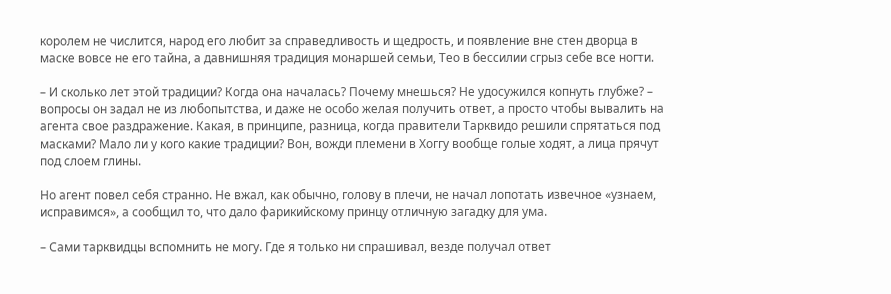королем не числится, народ его любит за справедливость и щедрость, и появление вне стен дворца в маске вовсе не его тайна, а давнишняя традиция монаршей семьи, Тео в бессилии сгрыз себе все ногти.

– И сколько лет этой традиции? Когда она началась? Почему мнешься? Не удосужился копнуть глубже? – вопросы он задал не из любопытства, и даже не особо желая получить ответ, а просто чтобы вывалить на агента свое раздражение. Какая, в принципе, разница, когда правители Тарквидо решили спрятаться под масками? Мало ли у кого какие традиции? Вон, вожди племени в Хоггу вообще голые ходят, а лица прячут под слоем глины.

Но агент повел себя странно. Не вжал, как обычно, голову в плечи, не начал лопотать извечное «узнаем, исправимся», а сообщил то, что дало фарикийскому принцу отличную загадку для ума.

– Сами тарквидцы вспомнить не могу. Где я только ни спрашивал, везде получал ответ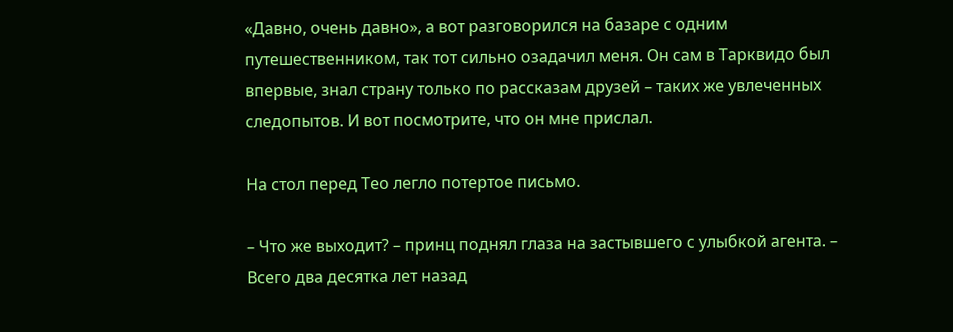«Давно, очень давно», а вот разговорился на базаре с одним путешественником, так тот сильно озадачил меня. Он сам в Тарквидо был впервые, знал страну только по рассказам друзей – таких же увлеченных следопытов. И вот посмотрите, что он мне прислал.

На стол перед Тео легло потертое письмо.

– Что же выходит? – принц поднял глаза на застывшего с улыбкой агента. – Всего два десятка лет назад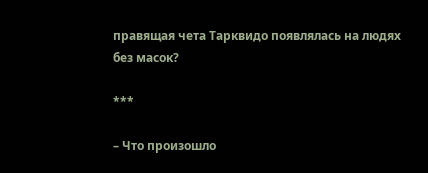правящая чета Тарквидо появлялась на людях без масок?

***

– Что произошло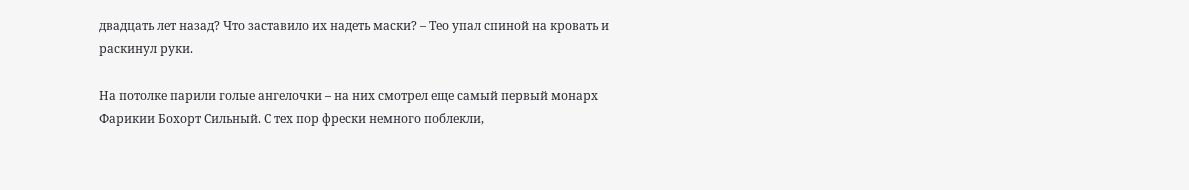двадцать лет назад? Что заставило их надеть маски? – Тео упал спиной на кровать и раскинул руки.

На потолке парили голые ангелочки – на них смотрел еще самый первый монарх Фарикии Бохорт Сильный. С тех пор фрески немного поблекли,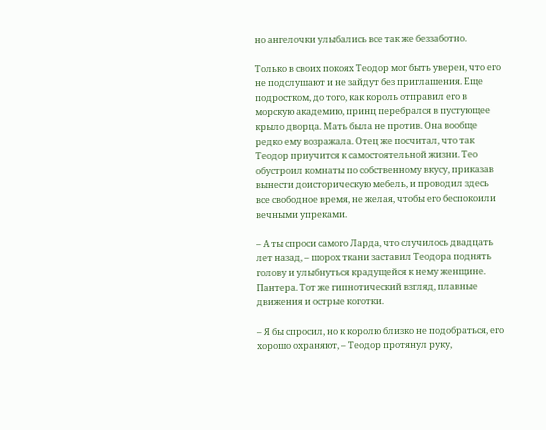но ангелочки улыбались все так же беззаботно.

Только в своих покоях Теодор мог быть уверен, что его не подслушают и не зайдут без приглашения. Еще подростком, до того, как король отправил его в морскую академию, принц перебрался в пустующее крыло дворца. Мать была не против. Она вообще редко ему возражала. Отец же посчитал, что так Теодор приучится к самостоятельной жизни. Тео обустроил комнаты по собственному вкусу, приказав вынести доисторическую мебель, и проводил здесь все свободное время, не желая, чтобы его беспокоили вечными упреками.

– А ты спроси самого Ларда, что случилось двадцать лет назад, – шорох ткани заставил Теодора поднять голову и улыбнуться крадущейся к нему женщине. Пантера. Тот же гипнотический взгляд, плавные движения и острые коготки.

– Я бы спросил, но к королю близко не подобраться, его хорошо охраняют, – Теодор протянул руку,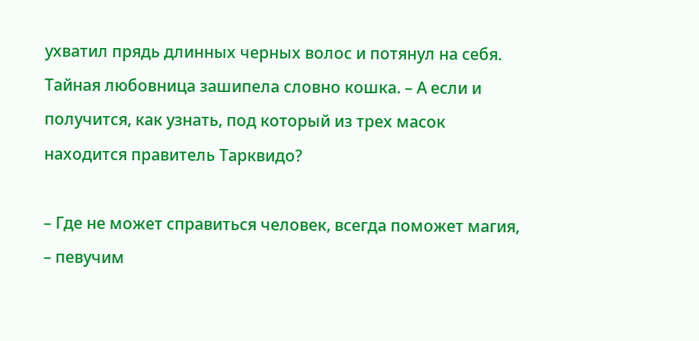ухватил прядь длинных черных волос и потянул на себя. Тайная любовница зашипела словно кошка. – А если и получится, как узнать, под который из трех масок находится правитель Тарквидо?

– Где не может справиться человек, всегда поможет магия, – певучим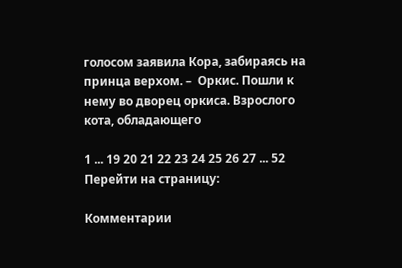голосом заявила Кора, забираясь на принца верхом. –  Оркис. Пошли к нему во дворец оркиса. Взрослого кота, обладающего

1 ... 19 20 21 22 23 24 25 26 27 ... 52
Перейти на страницу:

Комментарии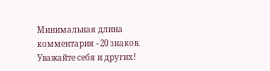Минимальная длина комментария - 20 знаков. Уважайте себя и других!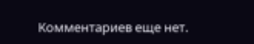Комментариев еще нет.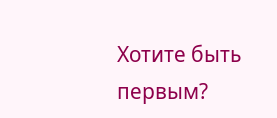Хотите быть первым?